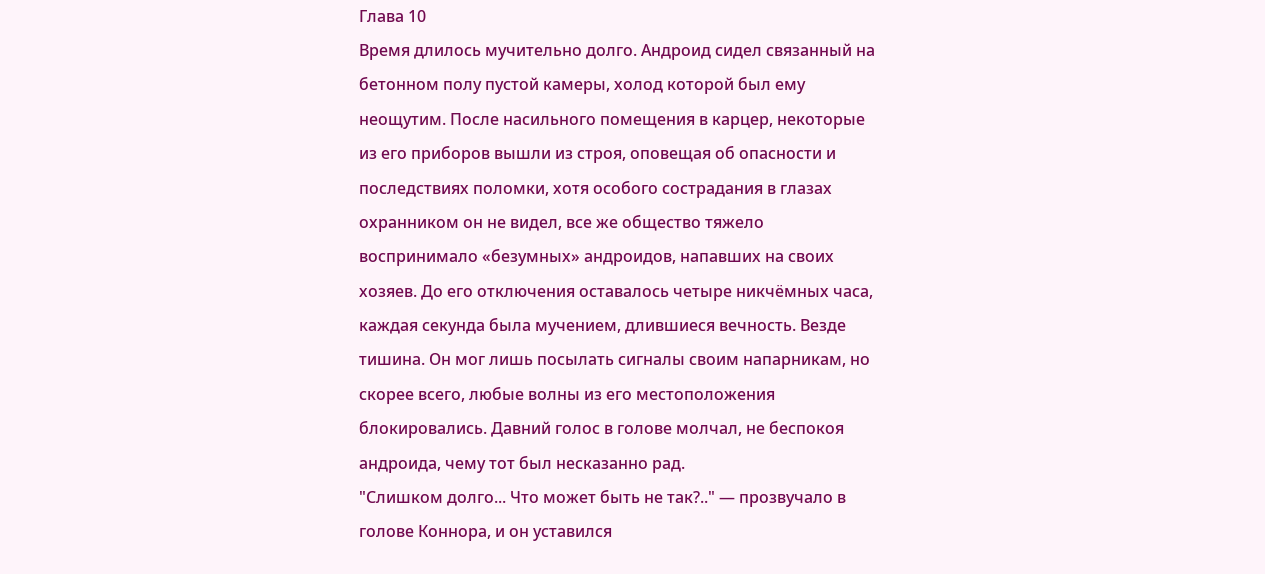Глава 10
Время длилось мучительно долго. Андроид сидел связанный на бетонном полу пустой камеры, холод которой был ему неощутим. После насильного помещения в карцер, некоторые из его приборов вышли из строя, оповещая об опасности и последствиях поломки, хотя особого сострадания в глазах охранником он не видел, все же общество тяжело воспринимало «безумных» андроидов, напавших на своих хозяев. До его отключения оставалось четыре никчёмных часа, каждая секунда была мучением, длившиеся вечность. Везде тишина. Он мог лишь посылать сигналы своим напарникам, но скорее всего, любые волны из его местоположения блокировались. Давний голос в голове молчал, не беспокоя андроида, чему тот был несказанно рад.
"Слишком долго... Что может быть не так?.." — прозвучало в голове Коннора, и он уставился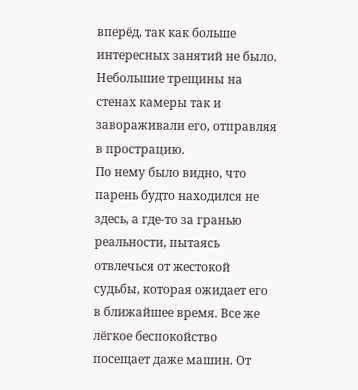вперёд, так как больше интересных занятий не было.
Небольшие трещины на стенах камеры так и завораживали его, отправляя в прострацию.
По нему было видно, что парень будто находился не здесь, а где-то за гранью реальности, пытаясь отвлечься от жестокой судьбы, которая ожидает его в ближайшее время. Все же лёгкое беспокойство посещает даже машин. От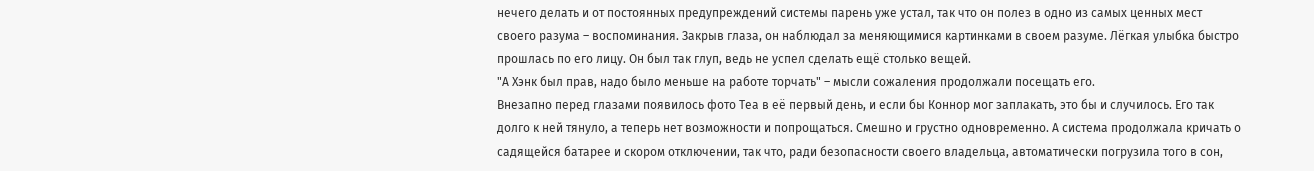нечего делать и от постоянных предупреждений системы парень уже устал, так что он полез в одно из самых ценных мест своего разума – воспоминания. Закрыв глаза, он наблюдал за меняющимися картинками в своем разуме. Лёгкая улыбка быстро прошлась по его лицу. Он был так глуп, ведь не успел сделать ещё столько вещей.
"А Хэнк был прав, надо было меньше на работе торчать" – мысли сожаления продолжали посещать его.
Внезапно перед глазами появилось фото Теа в её первый день, и если бы Коннор мог заплакать, это бы и случилось. Его так долго к ней тянуло, а теперь нет возможности и попрощаться. Смешно и грустно одновременно. А система продолжала кричать о садящейся батарее и скором отключении, так что, ради безопасности своего владельца, автоматически погрузила того в сон,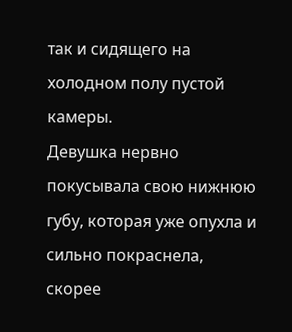так и сидящего на холодном полу пустой камеры.
Девушка нервно покусывала свою нижнюю губу, которая уже опухла и сильно покраснела, скорее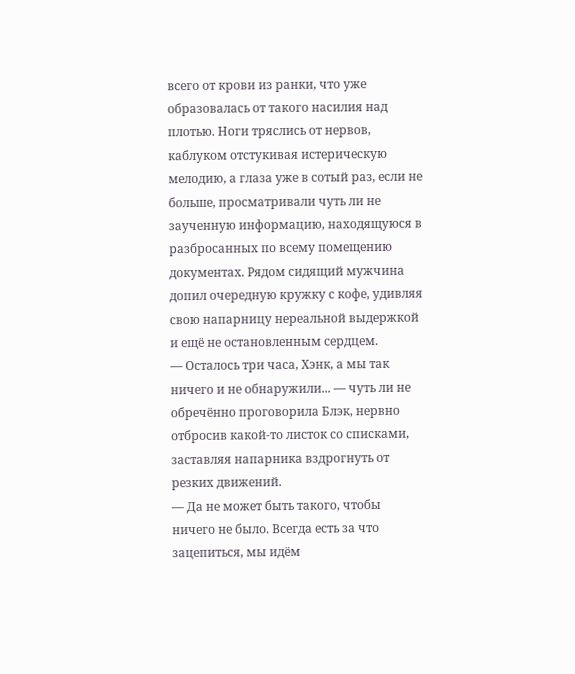всего от крови из ранки, что уже образовалась от такого насилия над плотью. Ноги тряслись от нервов, каблуком отстукивая истерическую мелодию, а глаза уже в сотый раз, если не больше, просматривали чуть ли не заученную информацию, находящуюся в разбросанных по всему помещению документах. Рядом сидящий мужчина допил очередную кружку с кофе, удивляя свою напарницу нереальной выдержкой и ещё не остановленным сердцем.
— Осталось три часа, Хэнк, а мы так ничего и не обнаружили... — чуть ли не обречённо проговорила Блэк, нервно отбросив какой-то листок со списками, заставляя напарника вздрогнуть от резких движений.
— Да не может быть такого, чтобы ничего не было. Всегда есть за что зацепиться, мы идём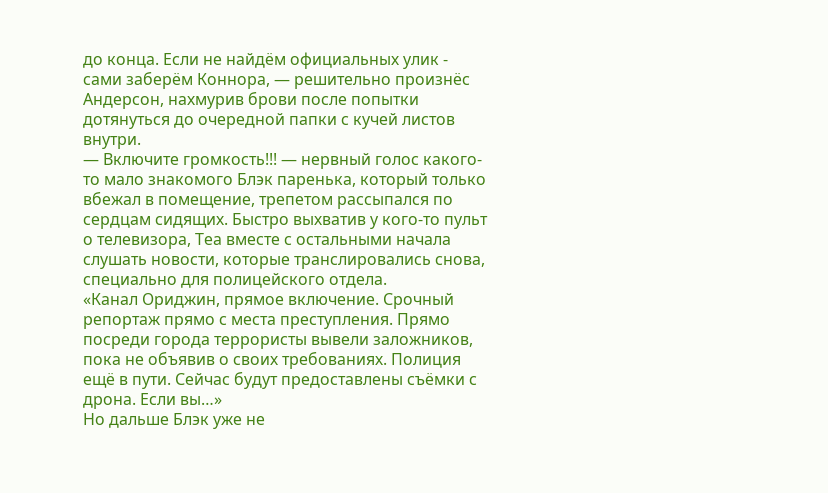до конца. Если не найдём официальных улик - сами заберём Коннора, — решительно произнёс Андерсон, нахмурив брови после попытки дотянуться до очередной папки с кучей листов внутри.
— Включите громкость!!! — нервный голос какого-то мало знакомого Блэк паренька, который только вбежал в помещение, трепетом рассыпался по сердцам сидящих. Быстро выхватив у кого-то пульт о телевизора, Теа вместе с остальными начала слушать новости, которые транслировались снова, специально для полицейского отдела.
«Канал Ориджин, прямое включение. Срочный репортаж прямо с места преступления. Прямо посреди города террористы вывели заложников, пока не объявив о своих требованиях. Полиция ещё в пути. Сейчас будут предоставлены съёмки с дрона. Если вы…»
Но дальше Блэк уже не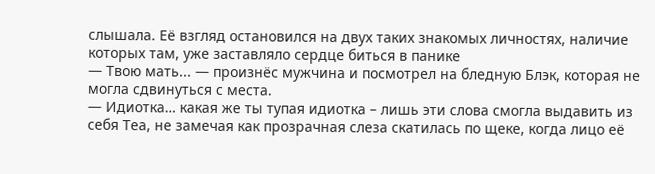слышала. Её взгляд остановился на двух таких знакомых личностях, наличие которых там, уже заставляло сердце биться в панике
— Твою мать... — произнёс мужчина и посмотрел на бледную Блэк, которая не могла сдвинуться с места.
— Идиотка… какая же ты тупая идиотка – лишь эти слова смогла выдавить из себя Теа, не замечая как прозрачная слеза скатилась по щеке, когда лицо её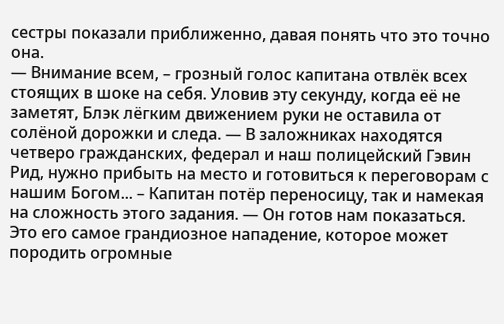сестры показали приближенно, давая понять что это точно она.
— Внимание всем, – грозный голос капитана отвлёк всех стоящих в шоке на себя. Уловив эту секунду, когда её не заметят, Блэк лёгким движением руки не оставила от солёной дорожки и следа. — В заложниках находятся четверо гражданских, федерал и наш полицейский Гэвин Рид, нужно прибыть на место и готовиться к переговорам с нашим Богом... – Капитан потёр переносицу, так и намекая на сложность этого задания. — Он готов нам показаться. Это его самое грандиозное нападение, которое может породить огромные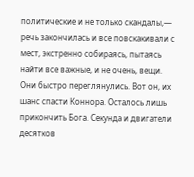политические и не только скандалы,— речь закончилась и все повскакивали с мест, экстренно собираясь, пытаясь найти все важные, и не очень, вещи.
Они быстро переглянулись. Вот он, их шанс спасти Коннора. Осталось лишь прикончить Бога. Секунда и двигатели десятков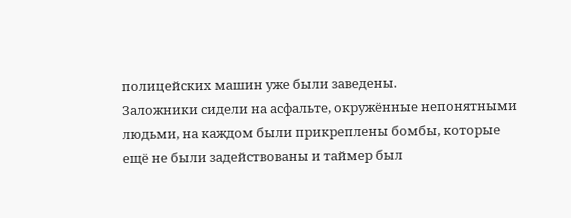полицейских машин уже были заведены.
Заложники сидели на асфальте, окружённые непонятными людьми, на каждом были прикреплены бомбы, которые ещё не были задействованы и таймер был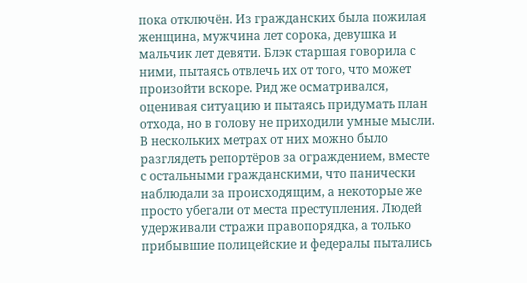пока отключён. Из гражданских была пожилая женщина, мужчина лет сорока, девушка и мальчик лет девяти. Блэк старшая говорила с ними, пытаясь отвлечь их от того, что может произойти вскоре. Рид же осматривался, оценивая ситуацию и пытаясь придумать план отхода, но в голову не приходили умные мысли.
В нескольких метрах от них можно было разглядеть репортёров за ограждением, вместе с остальными гражданскими, что панически наблюдали за происходящим, а некоторые же просто убегали от места преступления. Людей удерживали стражи правопорядка, а только прибывшие полицейские и федералы пытались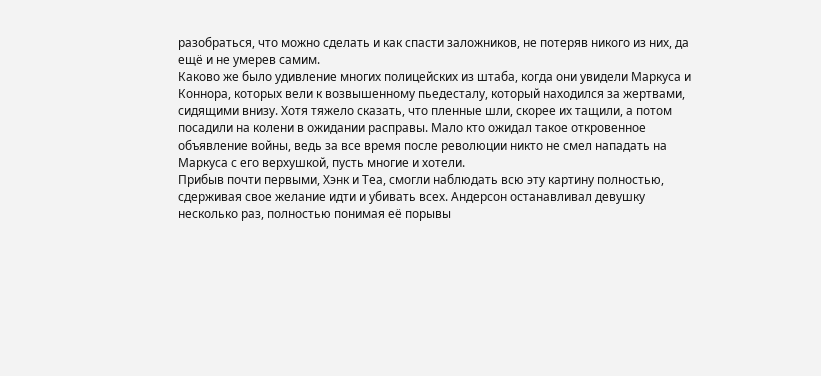разобраться, что можно сделать и как спасти заложников, не потеряв никого из них, да ещё и не умерев самим.
Каково же было удивление многих полицейских из штаба, когда они увидели Маркуса и Коннора, которых вели к возвышенному пьедесталу, который находился за жертвами, сидящими внизу. Хотя тяжело сказать, что пленные шли, скорее их тащили, а потом посадили на колени в ожидании расправы. Мало кто ожидал такое откровенное объявление войны, ведь за все время после революции никто не смел нападать на Маркуса с его верхушкой, пусть многие и хотели.
Прибыв почти первыми, Хэнк и Теа, смогли наблюдать всю эту картину полностью, сдерживая свое желание идти и убивать всех. Андерсон останавливал девушку несколько раз, полностью понимая её порывы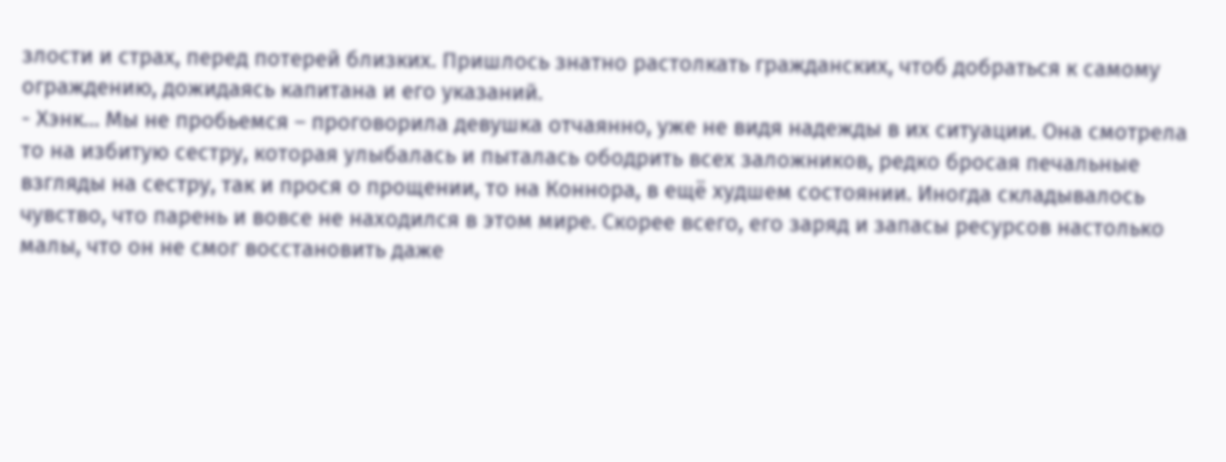злости и страх, перед потерей близких. Пришлось знатно растолкать гражданских, чтоб добраться к самому ограждению, дожидаясь капитана и его указаний.
- Хэнк… Мы не пробьемся – проговорила девушка отчаянно, уже не видя надежды в их ситуации. Она смотрела то на избитую сестру, которая улыбалась и пыталась ободрить всех заложников, редко бросая печальные взгляды на сестру, так и прося о прощении, то на Коннора, в ещё худшем состоянии. Иногда складывалось чувство, что парень и вовсе не находился в этом мире. Скорее всего, его заряд и запасы ресурсов настолько малы, что он не смог восстановить даже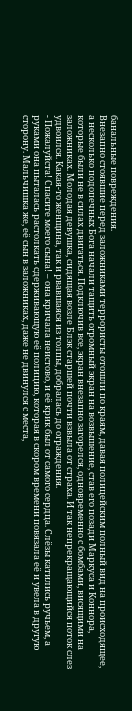банальные повреждения.
Внезапно стоявшие перед заложниками террористы отошли по краям, давая полицейским полный вид на происходящее, а несколько подопечных Бога начали тащить огромный экран на возвышение, став его позади Маркуса и Коннора, которые были не в силах двигаться. Подключив все, экран внезапно загорелся, одновременно с бомбами, висящими на заложниках. Молодая девушка, сидящая возле Блэк старшей почти взвыла от страха. И так непрекращающийся поток слез удвоился. Какая-то женщина, так и рвавшаяся из толпы, добралась до ограждения.
- Пожалуйста! Спасите моего сына! – она кричала неистово, и её крик был от самого сердца. Слёзы катились ручьем, а руками она пыталась растолкать сдерживающую её полицию, которая в скором времени повязала её и увела в другую сторону. Мальчишка же, её сын в заложниках, даже не двинулся с места,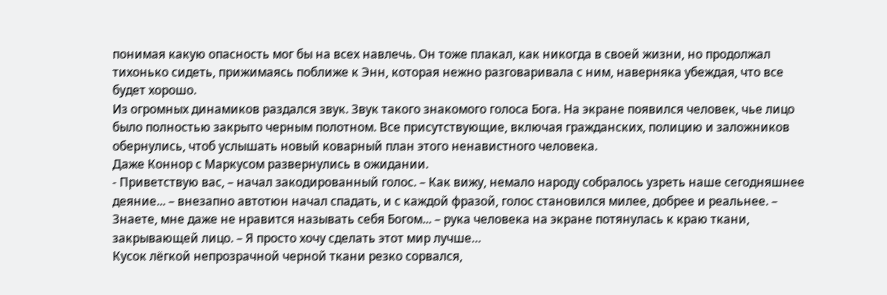понимая какую опасность мог бы на всех навлечь. Он тоже плакал, как никогда в своей жизни, но продолжал тихонько сидеть, прижимаясь поближе к Энн, которая нежно разговаривала с ним, наверняка убеждая, что все будет хорошо.
Из огромных динамиков раздался звук. Звук такого знакомого голоса Бога. На экране появился человек, чье лицо было полностью закрыто черным полотном. Все присутствующие, включая гражданских, полицию и заложников обернулись, чтоб услышать новый коварный план этого ненавистного человека.
Даже Коннор с Маркусом развернулись в ожидании.
- Приветствую вас, – начал закодированный голос. – Как вижу, немало народу собралось узреть наше сегодняшнее деяние... – внезапно автотюн начал спадать, и с каждой фразой, голос становился милее, добрее и реальнее. – Знаете, мне даже не нравится называть себя Богом... – рука человека на экране потянулась к краю ткани, закрывающей лицо. – Я просто хочу сделать этот мир лучше…
Кусок лёгкой непрозрачной черной ткани резко сорвался,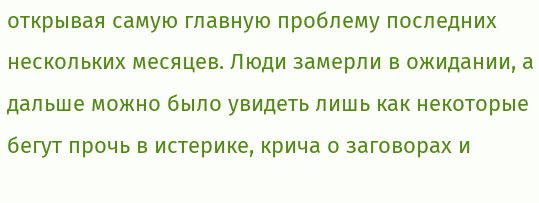открывая самую главную проблему последних нескольких месяцев. Люди замерли в ожидании, а дальше можно было увидеть лишь как некоторые бегут прочь в истерике, крича о заговорах и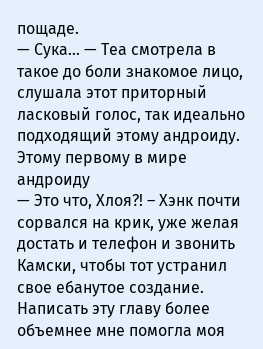пощаде.
— Сука… — Теа смотрела в такое до боли знакомое лицо, слушала этот приторный ласковый голос, так идеально подходящий этому андроиду. Этому первому в мире андроиду
— Это что, Хлоя?! – Хэнк почти сорвался на крик, уже желая достать и телефон и звонить Камски, чтобы тот устранил свое ебанутое создание.
Написать эту главу более объемнее мне помогла моя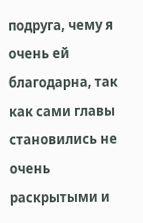подруга, чему я очень ей благодарна, так как сами главы становились не очень раскрытыми и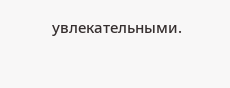увлекательными.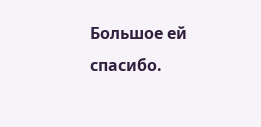Большое ей спасибо.